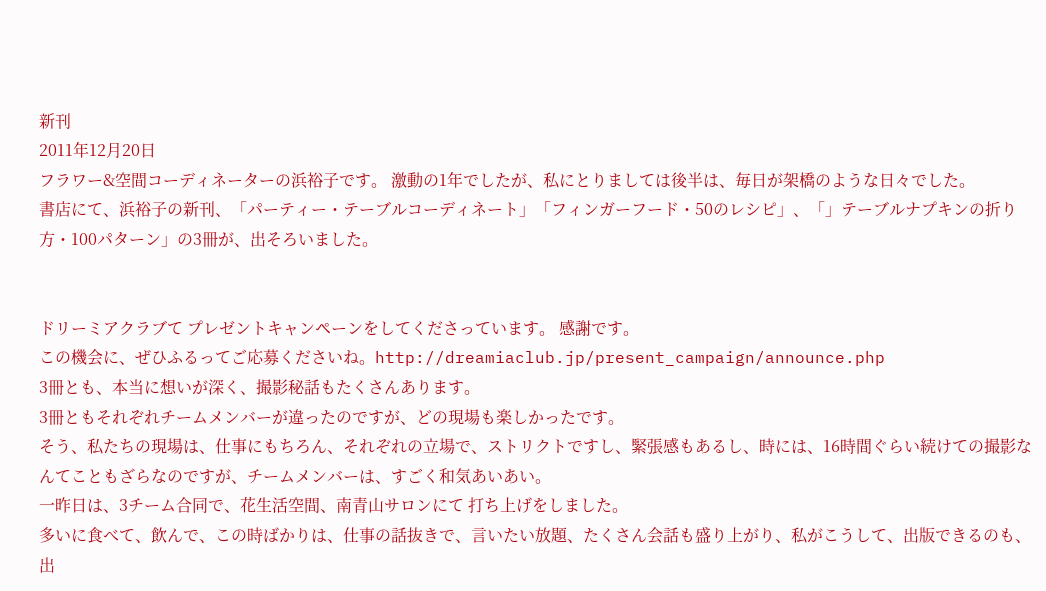新刊
2011年12月20日
フラワー&空間コーディネーターの浜裕子です。 激動の1年でしたが、私にとりましては後半は、毎日が架橋のような日々でした。
書店にて、浜裕子の新刊、「パーティー・テーブルコーディネート」「フィンガーフード・50のレシピ」、「」テーブルナプキンの折り方・100パターン」の3冊が、出そろいました。


ドリーミアクラブて プレゼントキャンペーンをしてくださっています。 感謝です。
この機会に、ぜひふるってご応募くださいね。http://dreamiaclub.jp/present_campaign/announce.php
3冊とも、本当に想いが深く、撮影秘話もたくさんあります。
3冊ともそれぞれチームメンバーが違ったのですが、どの現場も楽しかったです。
そう、私たちの現場は、仕事にもちろん、それぞれの立場で、ストリクトですし、緊張感もあるし、時には、16時間ぐらい続けての撮影なんてこともざらなのですが、チームメンバーは、すごく和気あいあい。
一昨日は、3チーム合同で、花生活空間、南青山サロンにて 打ち上げをしました。
多いに食べて、飲んで、この時ばかりは、仕事の話抜きで、言いたい放題、たくさん会話も盛り上がり、私がこうして、出版できるのも、出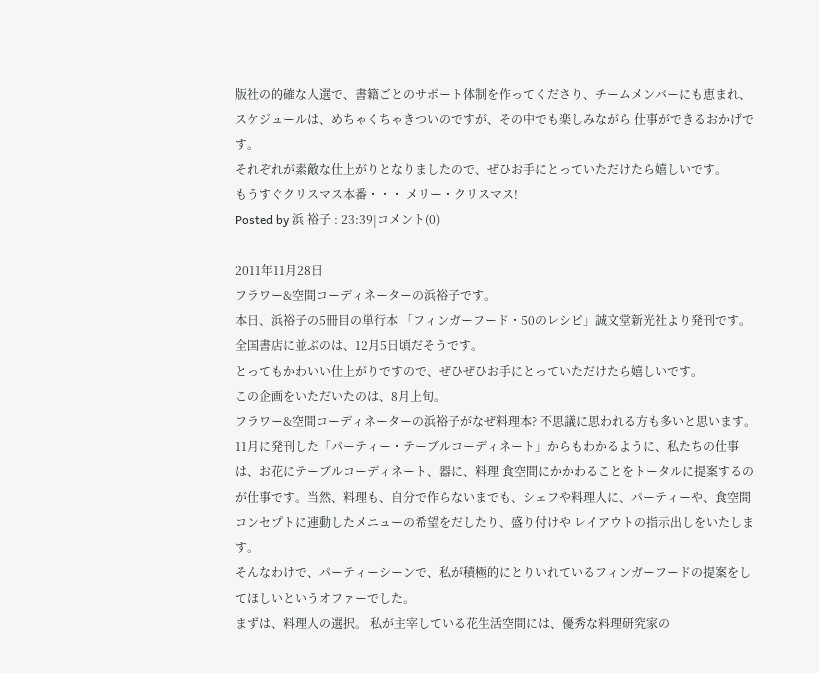版社の的確な人選で、書籍ごとのサポート体制を作ってくださり、チームメンバーにも恵まれ、スケジュールは、めちゃくちゃきついのですが、その中でも楽しみながら 仕事ができるおかげです。
それぞれが素敵な仕上がりとなりましたので、ぜひお手にとっていただけたら嬉しいです。
もうすぐクリスマス本番・・・ メリー・クリスマス!
Posted by 浜 裕子 : 23:39|コメント(0)

2011年11月28日
フラワー&空間コーディネーターの浜裕子です。
本日、浜裕子の5冊目の単行本 「フィンガーフード・50のレシピ」誠文堂新光社より発刊です。全国書店に並ぶのは、12月5日頃だそうです。
とってもかわいい仕上がりですので、ぜひぜひお手にとっていただけたら嬉しいです。
この企画をいただいたのは、8月上旬。
フラワー&空間コーディネーターの浜裕子がなぜ料理本? 不思議に思われる方も多いと思います。
11月に発刊した「パーティー・テーブルコーディネート」からもわかるように、私たちの仕事は、お花にテーブルコーディネート、器に、料理 食空間にかかわることをトータルに提案するのが仕事です。当然、料理も、自分で作らないまでも、シェフや料理人に、パーティーや、食空間コンセプトに連動したメニューの希望をだしたり、盛り付けや レイアウトの指示出しをいたします。
そんなわけで、パーティーシーンで、私が積極的にとりいれているフィンガーフードの提案をしてほしいというオファーでした。
まずは、料理人の選択。 私が主宰している花生活空間には、優秀な料理研究家の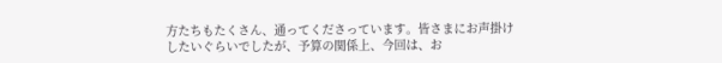方たちもたくさん、通ってくださっています。皆さまにお声掛けしたいぐらいでしたが、予算の関係上、今回は、お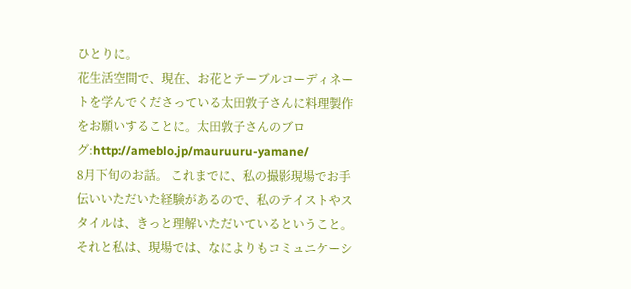ひとりに。
花生活空間で、現在、お花とテーブルコーディネートを学んでくださっている太田敦子さんに料理製作をお願いすることに。太田敦子さんのブログ:http://ameblo.jp/mauruuru-yamane/
8月下旬のお話。 これまでに、私の撮影現場でお手伝いいただいた経験があるので、私のテイストやスタイルは、きっと理解いただいているということ。 それと私は、現場では、なによりもコミュニケーシ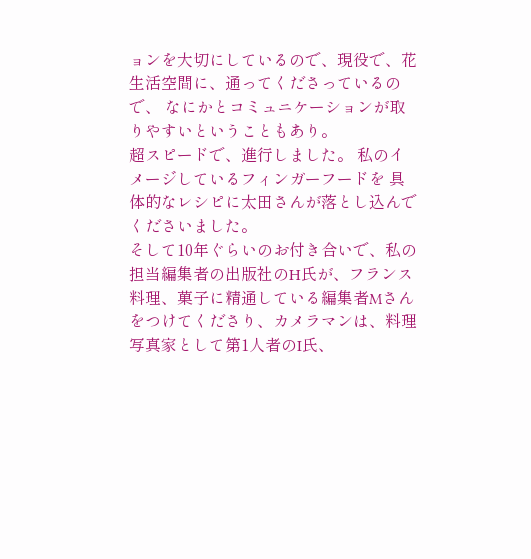ョンを大切にしているので、現役で、花生活空間に、通ってくださっているので、 なにかとコミュニケーションが取りやすいということもあり。
超スピードで、進行しました。 私のイメージしているフィンガーフードを 具体的なレシピに太田さんが落とし込んでくださいました。
そして10年ぐらいのお付き合いで、私の担当編集者の出版社のH氏が、フランス料理、菓子に精通している編集者Mさんをつけてくださり、カメラマンは、料理写真家として第1人者のI氏、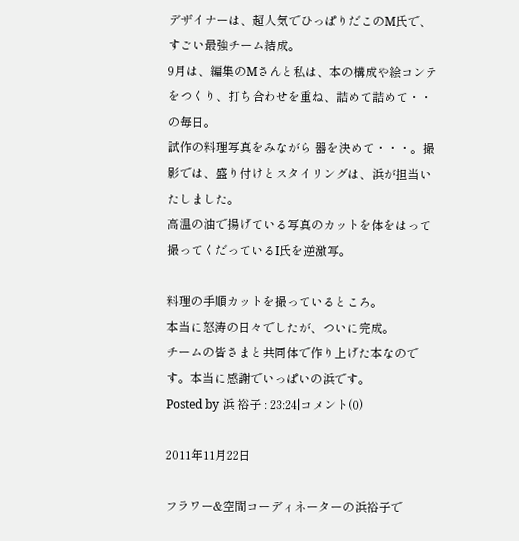デザイナーは、超人気でひっぱりだこのM氏で、すごい最強チーム結成。
9月は、編集のMさんと私は、本の構成や絵コンテをつくり、打ち合わせを重ね、詰めて詰めて・・の毎日。
試作の料理写真をみながら 器を決めて・・・。撮影では、盛り付けとスタイリングは、浜が担当いたしました。
高温の油で揚げている写真のカットを体をはって撮ってくだっているI氏を逆激写。

料理の手順カットを撮っているところ。
本当に怒涛の日々でしたが、ついに完成。
チームの皆さまと共同体で作り上げた本なのです。本当に感謝でいっぱいの浜です。
Posted by 浜 裕子 : 23:24|コメント(0)

2011年11月22日

フラワー&空間コーディネーターの浜裕子で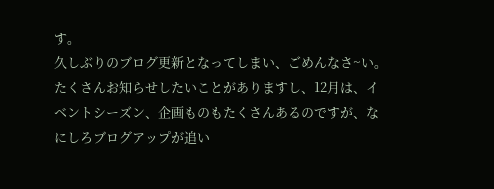す。
久しぶりのブログ更新となってしまい、ごめんなさ~い。
たくさんお知らせしたいことがありますし、12月は、イベントシーズン、企画ものもたくさんあるのですが、なにしろブログアップが追い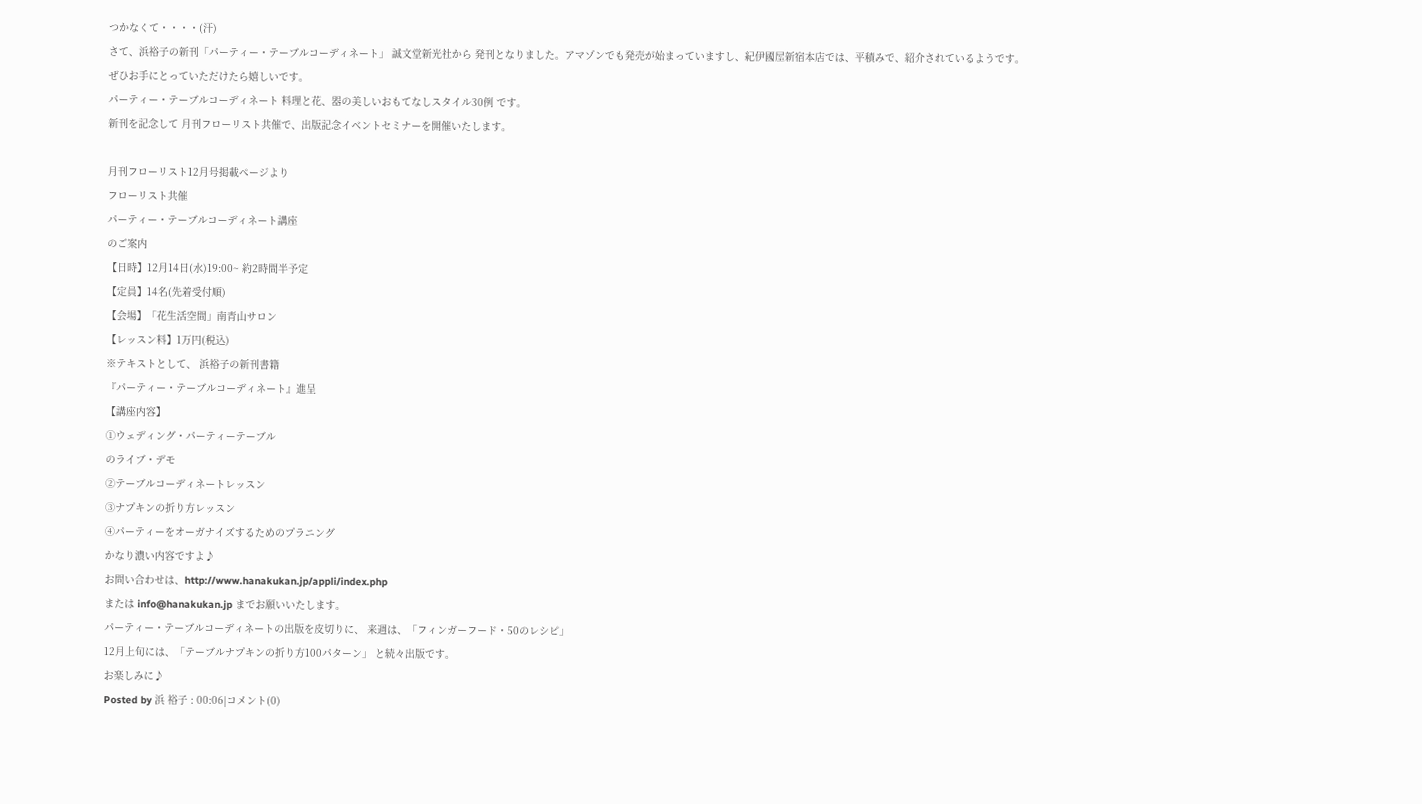つかなくて・・・・(汗)
さて、浜裕子の新刊「パーティー・テーブルコーディネート」 誠文堂新光社から 発刊となりました。アマゾンでも発売が始まっていますし、紀伊國屋新宿本店では、平積みで、紹介されているようです。
ぜひお手にとっていただけたら嬉しいです。
パーティー・テーブルコーディネート 料理と花、器の美しいおもてなしスタイル30例 です。
新刊を記念して 月刊フローリスト共催で、出版記念イベントセミナーを開催いたします。

月刊フローリスト12月号掲載ページより
フローリスト共催
パーティー・テーブルコーディネート講座
のご案内
【日時】12月14日(水)19:00~ 約2時間半予定
【定員】14名(先着受付順)
【会場】「花生活空間」南青山サロン
【レッスン料】1万円(税込)
※テキストとして、 浜裕子の新刊書籍
『パーティー・テーブルコーディネート』進呈
【講座内容】
①ウェディング・パーティーテーブル
のライブ・デモ
②テーブルコーディネートレッスン
③ナプキンの折り方レッスン
④パーティーをオーガナイズするためのプラニング
かなり濃い内容ですよ♪
お問い合わせは、http://www.hanakukan.jp/appli/index.php
または info@hanakukan.jp までお願いいたします。
パーティー・テーブルコーディネートの出版を皮切りに、 来週は、「フィンガーフード・50のレシピ」
12月上旬には、「テーブルナプキンの折り方100パターン」 と続々出版です。
お楽しみに♪
Posted by 浜 裕子 : 00:06|コメント(0)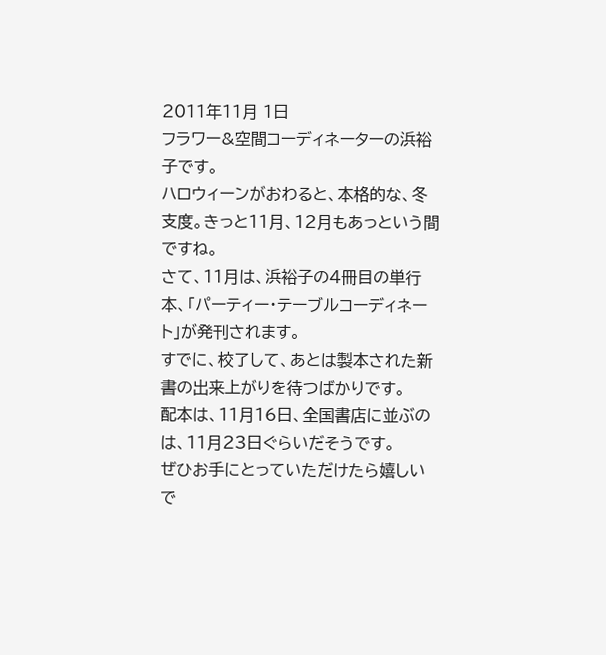2011年11月 1日
フラワー&空間コーディネーターの浜裕子です。
ハロウィーンがおわると、本格的な、冬支度。きっと11月、12月もあっという間ですね。
さて、11月は、浜裕子の4冊目の単行本、「パーティー・テーブルコーディネート」が発刊されます。
すでに、校了して、あとは製本された新書の出来上がりを待つばかりです。
配本は、11月16日、全国書店に並ぶのは、11月23日ぐらいだそうです。
ぜひお手にとっていただけたら嬉しいで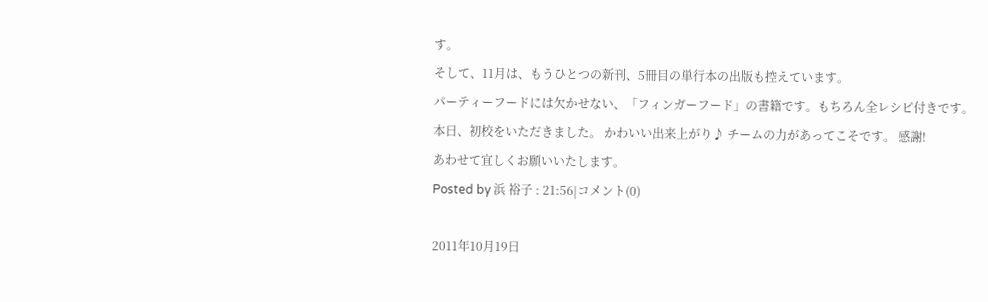す。
そして、11月は、もうひとつの新刊、5冊目の単行本の出版も控えています。
パーティーフードには欠かせない、「フィンガーフード」の書籍です。もちろん全レシピ付きです。
本日、初校をいただきました。 かわいい出来上がり♪ チームの力があってこそです。 感謝!
あわせて宜しくお願いいたします。
Posted by 浜 裕子 : 21:56|コメント(0)

2011年10月19日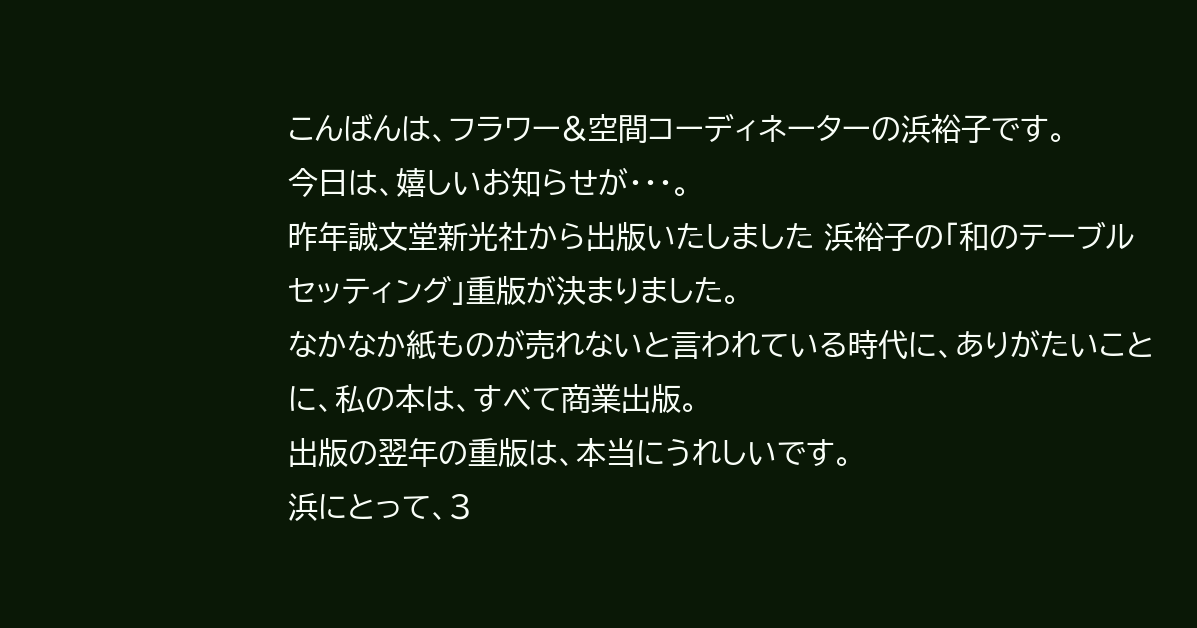こんばんは、フラワー&空間コーディネーターの浜裕子です。
今日は、嬉しいお知らせが・・・。
昨年誠文堂新光社から出版いたしました 浜裕子の「和のテーブルセッティング」重版が決まりました。
なかなか紙ものが売れないと言われている時代に、ありがたいことに、私の本は、すべて商業出版。
出版の翌年の重版は、本当にうれしいです。
浜にとって、3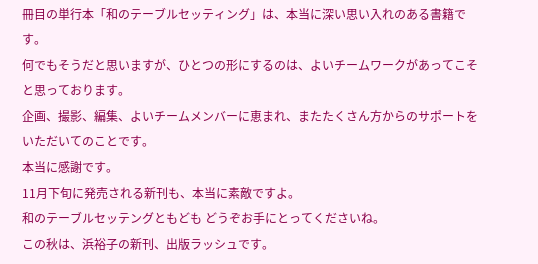冊目の単行本「和のテーブルセッティング」は、本当に深い思い入れのある書籍です。
何でもそうだと思いますが、ひとつの形にするのは、よいチームワークがあってこそと思っております。
企画、撮影、編集、よいチームメンバーに恵まれ、またたくさん方からのサポートをいただいてのことです。
本当に感謝です。
11月下旬に発売される新刊も、本当に素敵ですよ。
和のテーブルセッテングともども どうぞお手にとってくださいね。
この秋は、浜裕子の新刊、出版ラッシュです。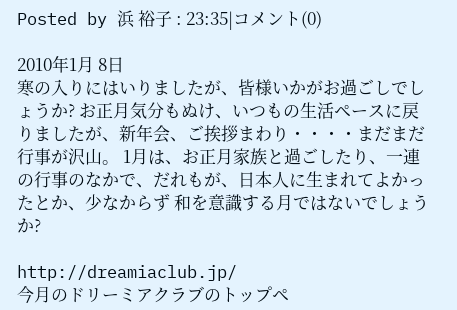Posted by 浜 裕子 : 23:35|コメント(0)

2010年1月 8日
寒の入りにはいりましたが、皆様いかがお過ごしでしょうか? お正月気分もぬけ、いつもの生活ペースに戻りましたが、新年会、ご挨拶まわり・・・・まだまだ行事が沢山。 1月は、お正月家族と過ごしたり、一連の行事のなかで、だれもが、日本人に生まれてよかったとか、少なからず 和を意識する月ではないでしょうか?

http://dreamiaclub.jp/
今月のドリーミアクラブのトップペ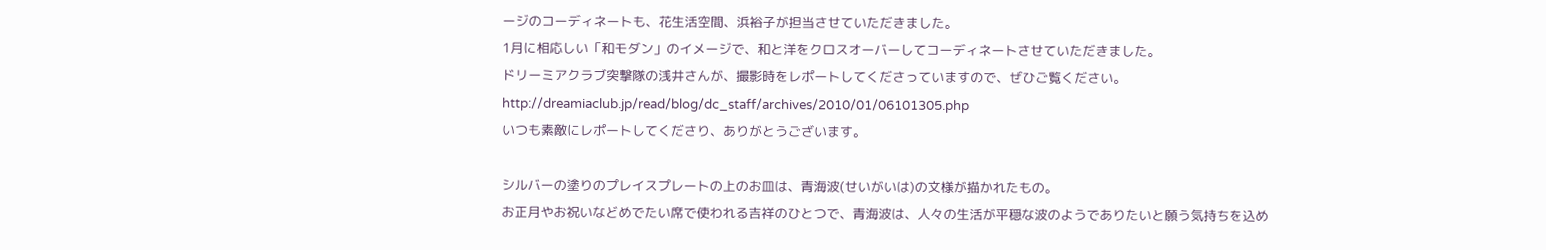ージのコーディネートも、花生活空間、浜裕子が担当させていただきました。
1月に相応しい「和モダン」のイメージで、和と洋をクロスオーバーしてコーディネートさせていただきました。
ドリーミアクラブ突撃隊の浅井さんが、撮影時をレポートしてくださっていますので、ぜひご覧ください。 http://dreamiaclub.jp/read/blog/dc_staff/archives/2010/01/06101305.php
いつも素敵にレポートしてくださり、ありがとうございます。

シルバーの塗りのプレイスプレートの上のお皿は、青海波(せいがいは)の文様が描かれたもの。
お正月やお祝いなどめでたい席で使われる吉祥のひとつで、青海波は、人々の生活が平穏な波のようでありたいと願う気持ちを込め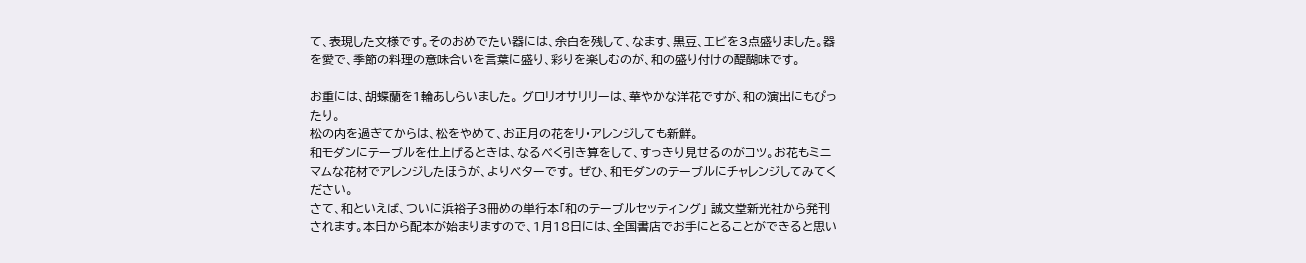て、表現した文様です。そのおめでたい器には、余白を残して、なます、黒豆、エビを3点盛りました。器を愛で、季節の料理の意味合いを言葉に盛り、彩りを楽しむのが、和の盛り付けの醍醐味です。

お重には、胡蝶蘭を1輪あしらいました。 グロリオサリリーは、華やかな洋花ですが、和の演出にもぴったり。
松の内を過ぎてからは、松をやめて、お正月の花をリ・アレンジしても新鮮。
和モダンにテーブルを仕上げるときは、なるべく引き算をして、すっきり見せるのがコツ。お花もミニマムな花材でアレンジしたほうが、よりベターです。 ぜひ、和モダンのテーブルにチャレンジしてみてください。
さて、和といえば、ついに浜裕子3冊めの単行本「和のテーブルセッティング」 誠文堂新光社から発刊されます。本日から配本が始まりますので、1月18日には、全国書店でお手にとることができると思い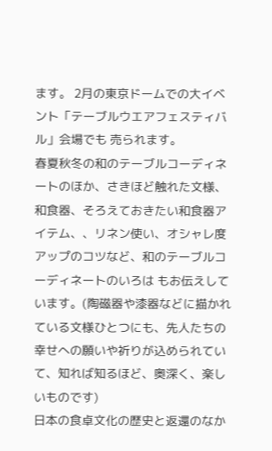ます。 2月の東京ドームでの大イベント「テーブルウエアフェスティバル」会場でも 売られます。
春夏秋冬の和のテーブルコーディネートのほか、さきほど触れた文様、和食器、そろえておきたい和食器アイテム、、リネン使い、オシャレ度アップのコツなど、和のテーブルコーディネートのいろは もお伝えしています。(陶磁器や漆器などに描かれている文様ひとつにも、先人たちの幸せへの願いや祈りが込められていて、知れば知るほど、奥深く、楽しいものです)
日本の食卓文化の歴史と返還のなか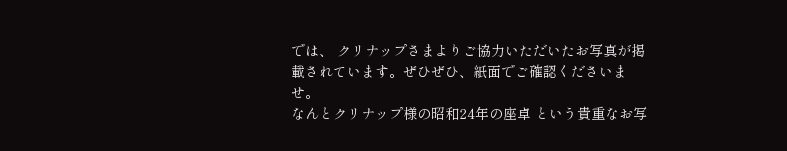では、 クリナップさまよりご協力いただいたお写真が掲載されています。ぜひぜひ、紙面でご確認くださいませ。
なんとクリナップ様の昭和24年の座卓 という貴重なお写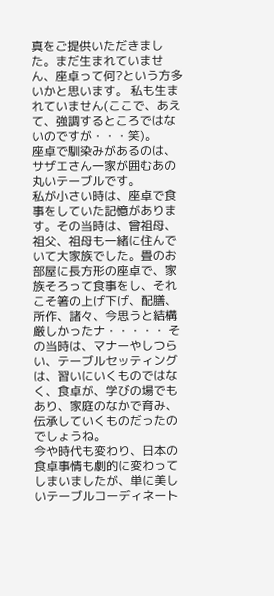真をご提供いただきました。まだ生まれていません、座卓って何?という方多いかと思います。 私も生まれていません(ここで、あえて、強調するところではないのですが・・・笑)。
座卓で馴染みがあるのは、サザエさん一家が囲むあの丸いテーブルです。
私が小さい時は、座卓で食事をしていた記憶があります。その当時は、曾祖母、祖父、祖母も一緒に住んでいて大家族でした。畳のお部屋に長方形の座卓で、家族そろって食事をし、それこそ箸の上げ下げ、配膳、所作、諸々、今思うと結構厳しかったナ・・・・・ その当時は、マナーやしつらい、テーブルセッティングは、習いにいくものではなく、食卓が、学びの場でもあり、家庭のなかで育み、伝承していくものだったのでしょうね。
今や時代も変わり、日本の食卓事情も劇的に変わってしまいましたが、単に美しいテーブルコーディネート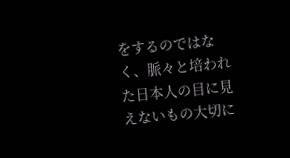をするのではなく、脈々と培われた日本人の目に見えないもの大切に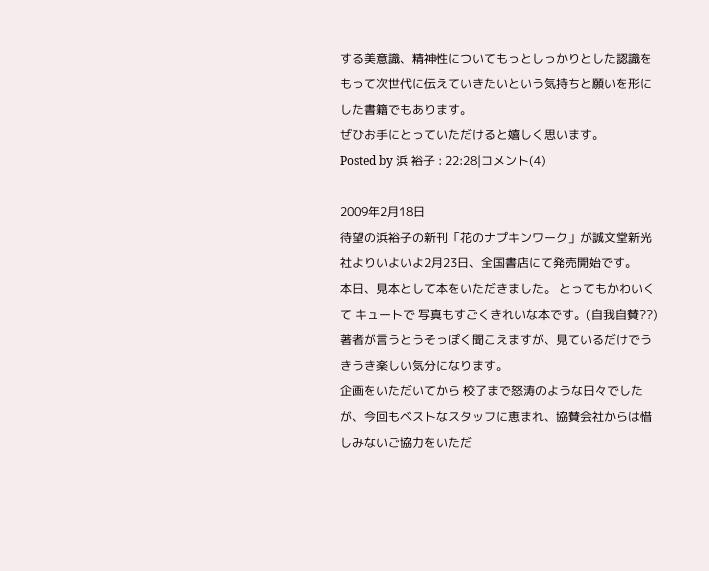する美意識、精神性についてもっとしっかりとした認識をもって次世代に伝えていきたいという気持ちと願いを形にした書籍でもあります。
ぜひお手にとっていただけると嬉しく思います。
Posted by 浜 裕子 : 22:28|コメント(4)

2009年2月18日
待望の浜裕子の新刊「花のナプキンワーク」が誠文堂新光社よりいよいよ2月23日、全国書店にて発売開始です。
本日、見本として本をいただきました。 とってもかわいくて キュートで 写真もすごくきれいな本です。(自我自賛??)著者が言うとうそっぽく聞こえますが、見ているだけでうきうき楽しい気分になります。
企画をいただいてから 校了まで怒涛のような日々でしたが、今回もベストなスタッフに恵まれ、協賛会社からは惜しみないご協力をいただ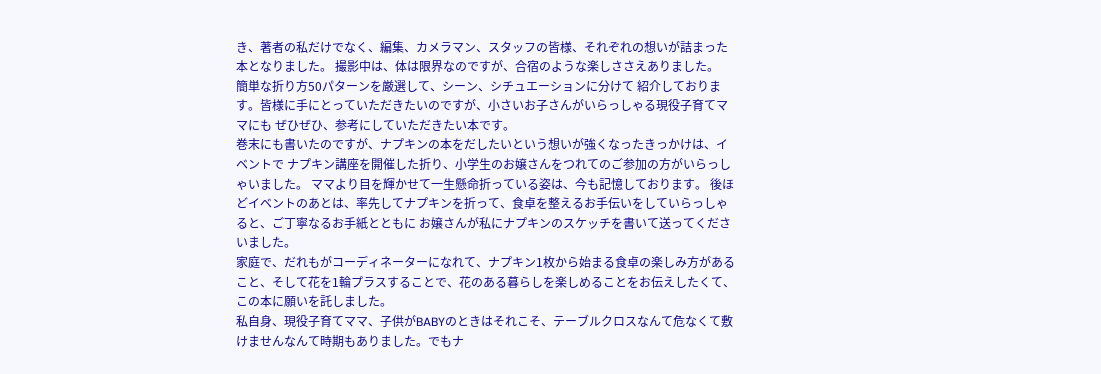き、著者の私だけでなく、編集、カメラマン、スタッフの皆様、それぞれの想いが詰まった本となりました。 撮影中は、体は限界なのですが、合宿のような楽しささえありました。
簡単な折り方50パターンを厳選して、シーン、シチュエーションに分けて 紹介しております。皆様に手にとっていただきたいのですが、小さいお子さんがいらっしゃる現役子育てママにも ぜひぜひ、参考にしていただきたい本です。
巻末にも書いたのですが、ナプキンの本をだしたいという想いが強くなったきっかけは、イベントで ナプキン講座を開催した折り、小学生のお嬢さんをつれてのご参加の方がいらっしゃいました。 ママより目を輝かせて一生懸命折っている姿は、今も記憶しております。 後ほどイベントのあとは、率先してナプキンを折って、食卓を整えるお手伝いをしていらっしゃると、ご丁寧なるお手紙とともに お嬢さんが私にナプキンのスケッチを書いて送ってくださいました。
家庭で、だれもがコーディネーターになれて、ナプキン1枚から始まる食卓の楽しみ方があること、そして花を1輪プラスすることで、花のある暮らしを楽しめることをお伝えしたくて、この本に願いを託しました。
私自身、現役子育てママ、子供がBABYのときはそれこそ、テーブルクロスなんて危なくて敷けませんなんて時期もありました。でもナ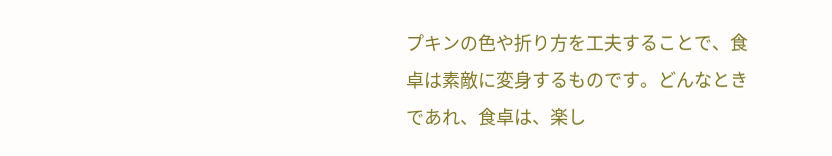プキンの色や折り方を工夫することで、食卓は素敵に変身するものです。どんなときであれ、食卓は、楽し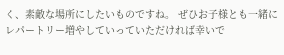く、素敵な場所にしたいものですね。 ぜひお子様とも一緒にレパートリー増やしていっていただければ幸いで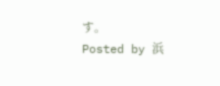す。
Posted by 浜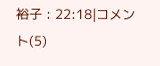裕子 : 22:18|コメント(5)